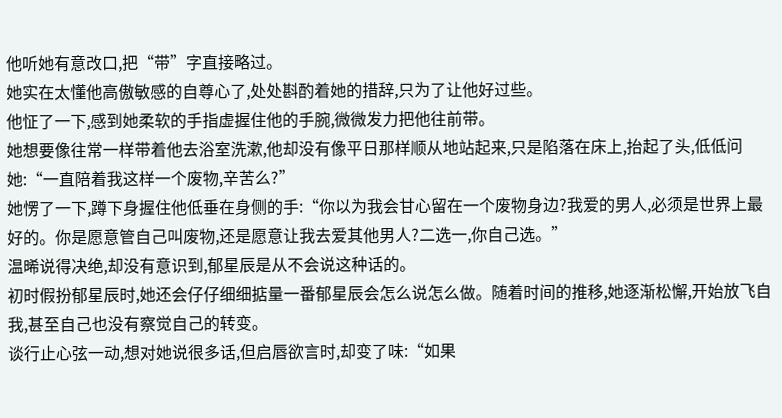他听她有意改口,把“带”字直接略过。
她实在太懂他高傲敏感的自尊心了,处处斟酌着她的措辞,只为了让他好过些。
他怔了一下,感到她柔软的手指虚握住他的手腕,微微发力把他往前带。
她想要像往常一样带着他去浴室洗漱,他却没有像平日那样顺从地站起来,只是陷落在床上,抬起了头,低低问她:“一直陪着我这样一个废物,辛苦么?”
她愣了一下,蹲下身握住他低垂在身侧的手:“你以为我会甘心留在一个废物身边?我爱的男人,必须是世界上最好的。你是愿意管自己叫废物,还是愿意让我去爱其他男人?二选一,你自己选。”
温晞说得决绝,却没有意识到,郁星辰是从不会说这种话的。
初时假扮郁星辰时,她还会仔仔细细掂量一番郁星辰会怎么说怎么做。随着时间的推移,她逐渐松懈,开始放飞自我,甚至自己也没有察觉自己的转变。
谈行止心弦一动,想对她说很多话,但启唇欲言时,却变了味:“如果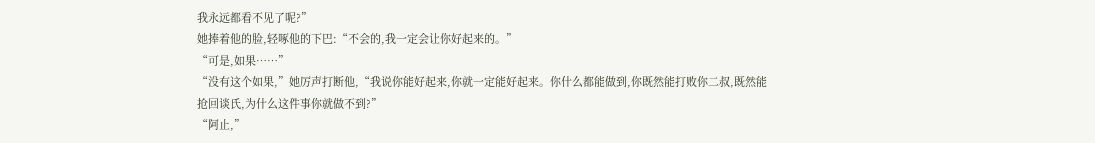我永远都看不见了呢?”
她捧着他的脸,轻啄他的下巴:“不会的,我一定会让你好起来的。”
“可是,如果……”
“没有这个如果,”她厉声打断他,“我说你能好起来,你就一定能好起来。你什么都能做到,你既然能打败你二叔,既然能抢回谈氏,为什么这件事你就做不到?”
“阿止,”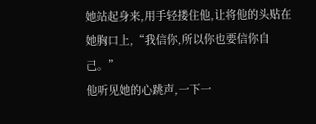她站起身来,用手轻搂住他,让将他的头贴在她胸口上,“我信你,所以你也要信你自己。”
他听见她的心跳声,一下一